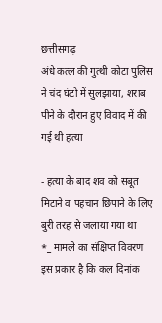छत्तीसगढ़
अंधे कत्ल की गुत्थी कोटा पुलिस ने चंद घंटो में सुलझाया, शराब पीने के दौरान हुए विवाद में की गई थी हत्या

- हत्या के बाद शव को सबूत मिटाने व पहचान छिपाने के लिए बुरी तरह से जलाया गया था
*_ मामले का संक्षिप्त विवरण इस प्रकार है कि कल दिनांक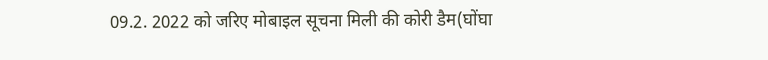09.2. 2022 को जरिए मोबाइल सूचना मिली की कोरी डैम(घोंघा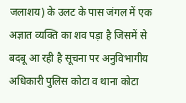जलाशय) के उलट के पास जंगल में एक अज्ञात व्यक्ति का शव पड़ा है जिसमें से बदबू आ रही है सूचना पर अनुविभागीय अधिकारी पुलिस कोटा व थाना कोटा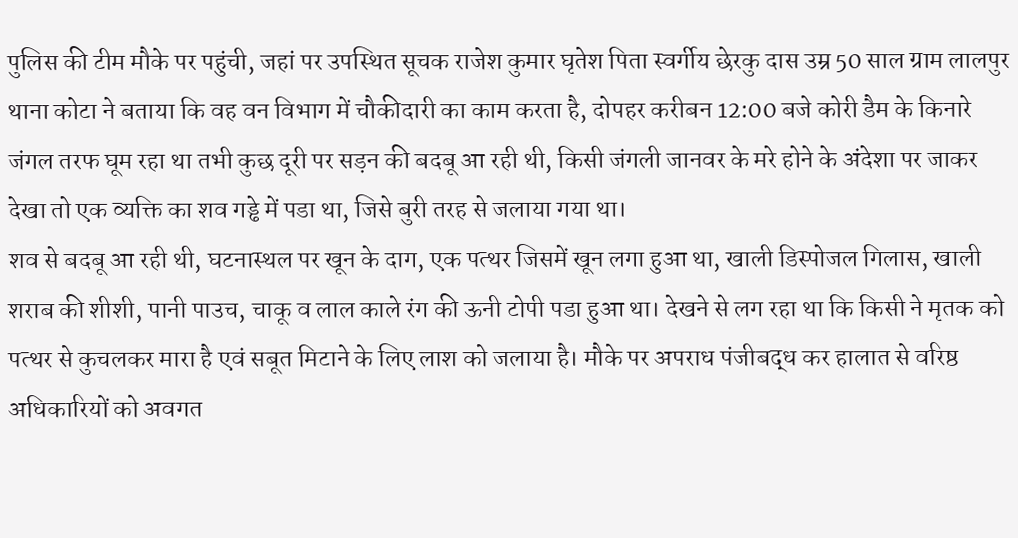पुलिस की टीम मौके पर पहुंची, जहां पर उपस्थित सूचक राजेश कुमार घृतेश पिता स्वर्गीय छेरकु दास उम्र 50 साल ग्राम लालपुर थाना कोटा ने बताया कि वह वन विभाग में चौकीदारी का काम करता है, दोपहर करीबन 12:00 बजे कोरी डैम के किनारे जंगल तरफ घूम रहा था तभी कुछ दूरी पर सड़न की बदबू आ रही थी, किसी जंगली जानवर के मरे होने के अंदेशा पर जाकर देखा तो एक व्यक्ति का शव गड्ढे में पडा था, जिसे बुरी तरह से जलाया गया था।
शव से बदबू आ रही थी, घटनास्थल पर खून के दाग, एक पत्थर जिसमें खून लगा हुआ था, खाली डिस्पोजल गिलास, खाली शराब की शीशी, पानी पाउच, चाकू व लाल काले रंग की ऊनी टोपी पडा हुआ था। देखने से लग रहा था कि किसी ने मृतक को पत्थर से कुचलकर मारा है एवं सबूत मिटाने के लिए लाश को जलाया है। मौके पर अपराध पंजीबद्ध कर हालात से वरिष्ठ अधिकारियों को अवगत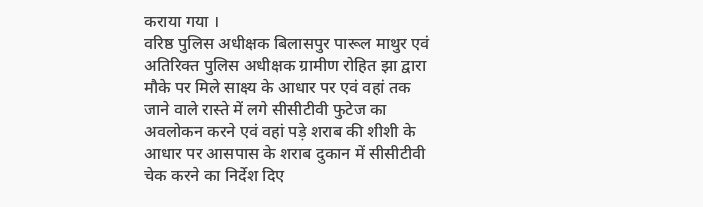कराया गया ।
वरिष्ठ पुलिस अधीक्षक बिलासपुर पारूल माथुर एवं अतिरिक्त पुलिस अधीक्षक ग्रामीण रोहित झा द्वारा मौके पर मिले साक्ष्य के आधार पर एवं वहां तक जाने वाले रास्ते में लगे सीसीटीवी फुटेज का अवलोकन करने एवं वहां पड़े शराब की शीशी के आधार पर आसपास के शराब दुकान में सीसीटीवी चेक करने का निर्देश दिए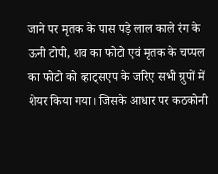जाने पर मृतक के पास पड़े लाल काले रंग के ऊनी टोपी, शव का फोटो एवं मृतक के चप्पल का फोटो को व्हाट्सएप के जरिए सभी ग्रुपों में शेयर किया गया। जिसके आधार पर कठकोनी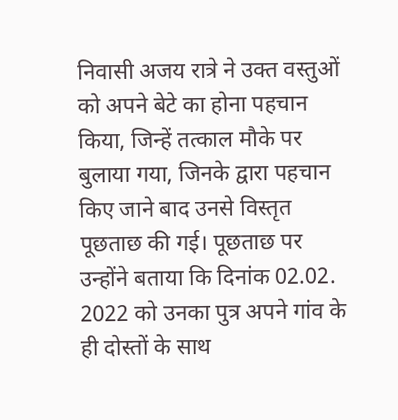निवासी अजय रात्रे ने उक्त वस्तुओं को अपने बेटे का होना पहचान किया, जिन्हें तत्काल मौके पर बुलाया गया, जिनके द्वारा पहचान किए जाने बाद उनसे विस्तृत पूछताछ की गई। पूछताछ पर उन्होंने बताया कि दिनांक 02.02. 2022 को उनका पुत्र अपने गांव के ही दोस्तों के साथ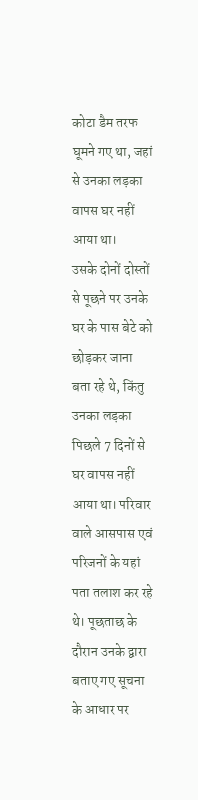कोटा डैम तरफ घूमने गए था, जहां से उनका लड़का वापस घर नहीं आया था।
उसके दोनों दोस्तों से पूछने पर उनके घर के पास बेटे को छोड़कर जाना बता रहे थे, किंतु उनका लड़का पिछले 7 दिनों से घर वापस नहीं आया था। परिवार वाले आसपास एवं परिजनों के यहां पता तलाश कर रहे थे। पूछताछ के दौरान उनके द्वारा बताए गए सूचना के आधार पर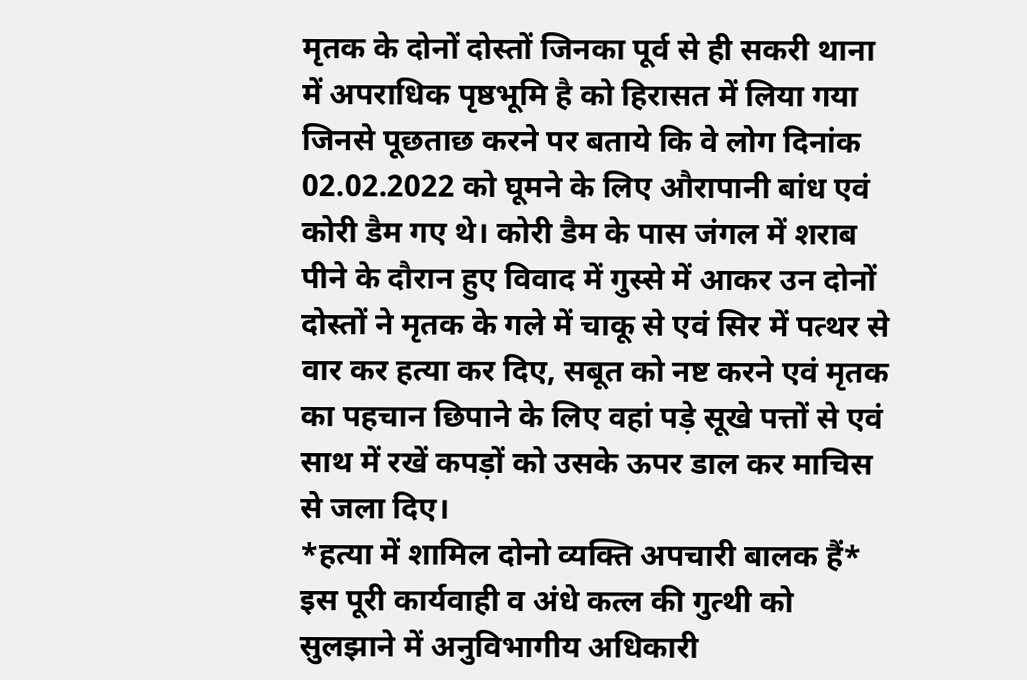मृतक के दोनों दोस्तों जिनका पूर्व से ही सकरी थाना में अपराधिक पृष्ठभूमि है को हिरासत में लिया गया जिनसे पूछताछ करने पर बताये कि वे लोग दिनांक 02.02.2022 को घूमने के लिए औरापानी बांध एवं कोरी डैम गए थे। कोरी डैम के पास जंगल में शराब पीने के दौरान हुए विवाद में गुस्से में आकर उन दोनों दोस्तों ने मृतक के गले में चाकू से एवं सिर में पत्थर से वार कर हत्या कर दिए, सबूत को नष्ट करने एवं मृतक का पहचान छिपाने के लिए वहां पड़े सूखे पत्तों से एवं साथ में रखें कपड़ों को उसके ऊपर डाल कर माचिस से जला दिए।
*हत्या में शामिल दोनो व्यक्ति अपचारी बालक हैं*
इस पूरी कार्यवाही व अंधे कत्ल की गुत्थी को सुलझाने में अनुविभागीय अधिकारी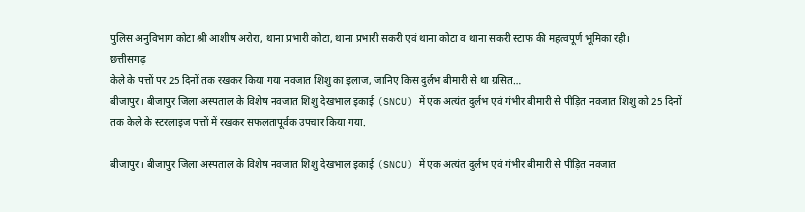पुलिस अनुविभाग कोटा श्री आशीष अरोरा, थाना प्रभारी कोटा, थाना प्रभारी सकरी एवं थाना कोटा व थाना सकरी स्टाफ की महत्वपूर्ण भूमिका रही।
छत्तीसगढ़
केले के पत्तों पर 25 दिनों तक रखकर किया गया नवजात शिशु का इलाज, जानिए किस दुर्लभ बीमारी से था ग्रसित…
बीजापुर। बीजापुर जिला अस्पताल के विशेष नवजात शिशु देखभाल इकाई (SNCU) में एक अत्यंत दुर्लभ एवं गंभीर बीमारी से पीड़ित नवजात शिशु को 25 दिनों तक केले के स्टरलाइज पत्तों में रखकर सफलतापूर्वक उपचार किया गया.

बीजापुर। बीजापुर जिला अस्पताल के विशेष नवजात शिशु देखभाल इकाई (SNCU) में एक अत्यंत दुर्लभ एवं गंभीर बीमारी से पीड़ित नवजात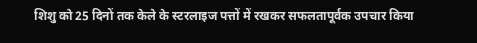शिशु को 25 दिनों तक केले के स्टरलाइज पत्तों में रखकर सफलतापूर्वक उपचार किया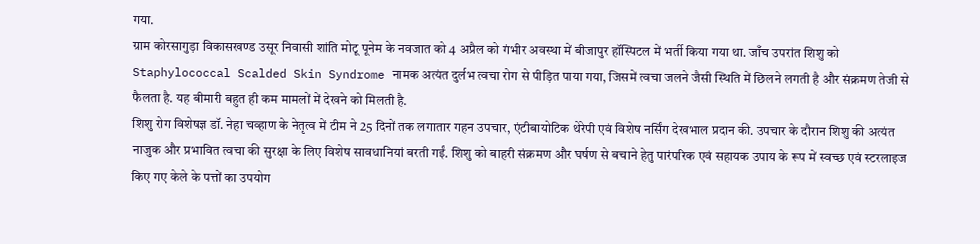गया.
ग्राम कोरसागुड़ा विकासखण्ड उसूर निवासी शांति मोटू पूनेम के नवजात को 4 अप्रैल को गंभीर अवस्था में बीजापुर हॉस्पिटल में भर्ती किया गया था. जाँच उपरांत शिशु को Staphylococcal Scalded Skin Syndrome नामक अत्यंत दुर्लभ त्वचा रोग से पीड़ित पाया गया, जिसमें त्वचा जलने जैसी स्थिति में छिलने लगती है और संक्रमण तेजी से फैलता है. यह बीमारी बहुत ही कम मामलों में देखने को मिलती है.
शिशु रोग विशेषज्ञ डॉ. नेहा चव्हाण के नेतृत्व में टीम ने 25 दिनों तक लगातार गहन उपचार, एंटीबायोटिक थेरेपी एवं विशेष नर्सिंग देखभाल प्रदान की. उपचार के दौरान शिशु की अत्यंत नाजुक और प्रभावित त्वचा की सुरक्षा के लिए विशेष सावधानियां बरती गईं. शिशु को बाहरी संक्रमण और घर्षण से बचाने हेतु पारंपरिक एवं सहायक उपाय के रूप में स्वच्छ एवं स्टरलाइज किए गए केले के पत्तों का उपयोग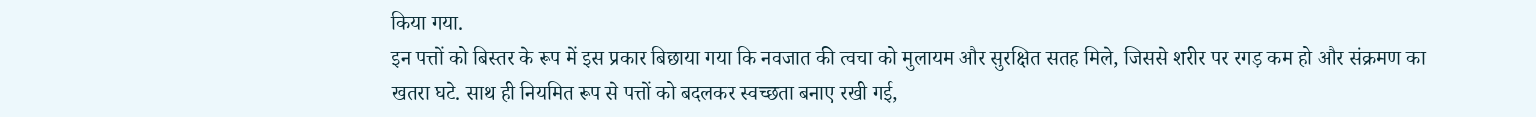किया गया.
इन पत्तों को बिस्तर के रूप में इस प्रकार बिछाया गया कि नवजात की त्वचा को मुलायम और सुरक्षित सतह मिले, जिससे शरीर पर रगड़ कम हो और संक्रमण का खतरा घटे. साथ ही नियमित रूप से पत्तों को बदलकर स्वच्छता बनाए रखी गई,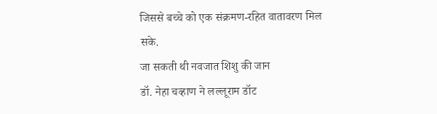जिससे बच्चे को एक संक्रमण-रहित वातावरण मिल सके.
जा सकती थी नवजात शिशु की जान
डॉ. नेहा चव्हाण ने लल्लूराम डॉट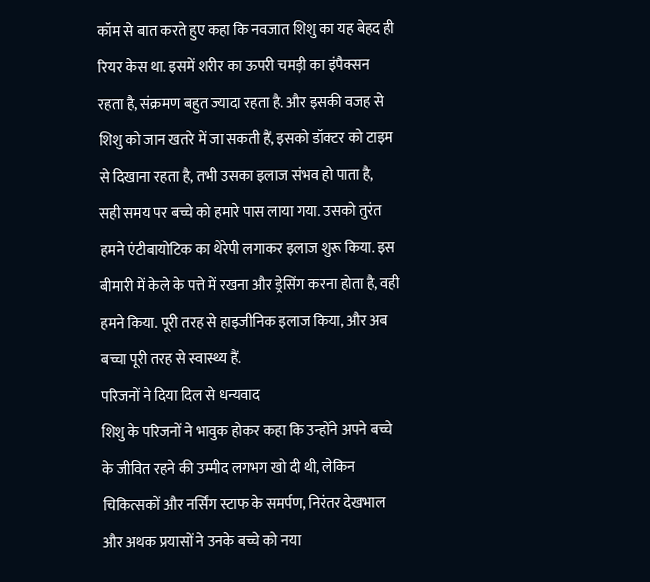कॉम से बात करते हुए कहा कि नवजात शिशु का यह बेहद ही रियर केस था. इसमें शरीर का ऊपरी चमड़ी का इंपैक्सन रहता है, संक्रमण बहुत ज्यादा रहता है. और इसकी वजह से शिशु को जान खतरे में जा सकती हैं, इसको डॉक्टर को टाइम से दिखाना रहता है, तभी उसका इलाज संभव हो पाता है,
सही समय पर बच्चे को हमारे पास लाया गया. उसको तुरंत हमने एंटीबायोटिक का थेरेपी लगाकर इलाज शुरू किया. इस बीमारी में केले के पत्ते में रखना और ड्रेसिंग करना होता है, वही हमने किया. पूरी तरह से हाइजीनिक इलाज किया, और अब बच्चा पूरी तरह से स्वास्थ्य हैं.
परिजनों ने दिया दिल से धन्यवाद
शिशु के परिजनों ने भावुक होकर कहा कि उन्होंने अपने बच्चे के जीवित रहने की उम्मीद लगभग खो दी थी, लेकिन चिकित्सकों और नर्सिंग स्टाफ के समर्पण, निरंतर देखभाल और अथक प्रयासों ने उनके बच्चे को नया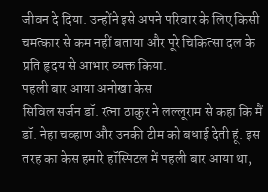जीवन दे दिया. उन्होंने इसे अपने परिवार के लिए किसी चमत्कार से कम नहीं बताया और पूरे चिकित्सा दल के प्रति हृदय से आभार व्यक्त किया.
पहली बार आया अनोखा केस
सिविल सर्जन डॉ. रत्ना ठाकुर ने लल्लूराम से कहा कि मैं डॉ. नेहा चव्हाण और उनकी टीम को बधाई देती हूं. इस तरह का केस हमारे हॉस्पिटल में पहली बार आया था,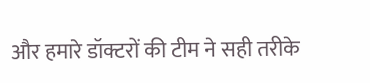और हमारे डॉक्टरों की टीम ने सही तरीके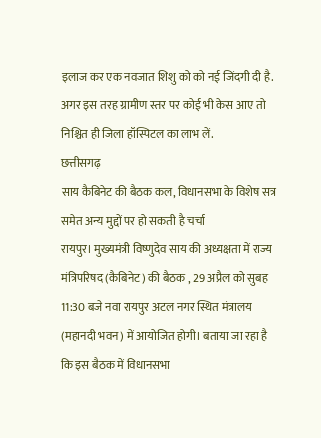इलाज कर एक नवजात शिशु को को नई जिंदगी दी है. अगर इस तरह ग्रामीण स्तर पर कोई भी केस आए तो निश्चित ही जिला हॉस्पिटल का लाभ लें.
छत्तीसगढ़
साय कैबिनेट की बैठक कल, विधानसभा के विशेष सत्र समेत अन्य मुद्दों पर हो सकती है चर्चा
रायपुर। मुख्यमंत्री विष्णुदेव साय की अध्यक्षता में राज्य मंत्रिपरिषद (कैबिनेट) की बैठक , 29 अप्रैल को सुबह 11:30 बजे नवा रायपुर अटल नगर स्थित मंत्रालय (महानदी भवन) में आयोजित होगी। बताया जा रहा है कि इस बैठक में विधानसभा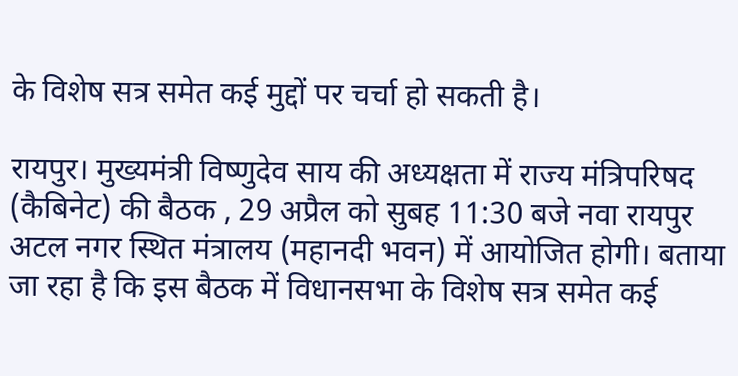के विशेष सत्र समेत कई मुद्दों पर चर्चा हो सकती है।

रायपुर। मुख्यमंत्री विष्णुदेव साय की अध्यक्षता में राज्य मंत्रिपरिषद (कैबिनेट) की बैठक , 29 अप्रैल को सुबह 11:30 बजे नवा रायपुर अटल नगर स्थित मंत्रालय (महानदी भवन) में आयोजित होगी। बताया जा रहा है कि इस बैठक में विधानसभा के विशेष सत्र समेत कई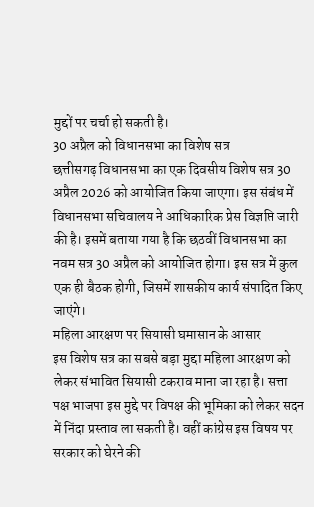मुद्दों पर चर्चा हो सकती है।
30 अप्रैल को विधानसभा का विशेष सत्र
छत्तीसगढ़ विधानसभा का एक दिवसीय विशेष सत्र 30 अप्रैल 2026 को आयोजित किया जाएगा। इस संबंध में विधानसभा सचिवालय ने आधिकारिक प्रेस विज्ञप्ति जारी की है। इसमें बताया गया है कि छठवीं विधानसभा का नवम सत्र 30 अप्रैल को आयोजित होगा। इस सत्र में कुल एक ही बैठक होगी, जिसमें शासकीय कार्य संपादित किए जाएंगे।
महिला आरक्षण पर सियासी घमासान के आसार
इस विशेष सत्र का सबसे बड़ा मुद्दा महिला आरक्षण को लेकर संभावित सियासी टकराव माना जा रहा है। सत्ता पक्ष भाजपा इस मुद्दे पर विपक्ष की भूमिका को लेकर सदन में निंदा प्रस्ताव ला सकती है। वहीं कांग्रेस इस विषय पर सरकार को घेरने की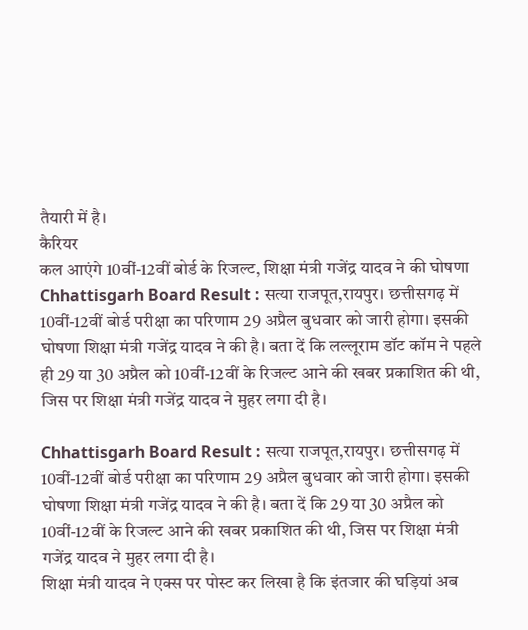तैयारी में है।
कैरियर
कल आएंगे 10वीं-12वीं बोर्ड के रिजल्ट, शिक्षा मंत्री गजेंद्र यादव ने की घोषणा
Chhattisgarh Board Result : सत्या राजपूत,रायपुर। छत्तीसगढ़ में 10वीं-12वीं बोर्ड परीक्षा का परिणाम 29 अप्रैल बुधवार को जारी होगा। इसकी घोषणा शिक्षा मंत्री गजेंद्र यादव ने की है। बता दें कि लल्लूराम डॉट कॉम ने पहले ही 29 या 30 अप्रैल को 10वीं-12वीं के रिजल्ट आने की खबर प्रकाशित की थी, जिस पर शिक्षा मंत्री गजेंद्र यादव ने मुहर लगा दी है।

Chhattisgarh Board Result : सत्या राजपूत,रायपुर। छत्तीसगढ़ में 10वीं-12वीं बोर्ड परीक्षा का परिणाम 29 अप्रैल बुधवार को जारी होगा। इसकी घोषणा शिक्षा मंत्री गजेंद्र यादव ने की है। बता दें कि 29 या 30 अप्रैल को 10वीं-12वीं के रिजल्ट आने की खबर प्रकाशित की थी, जिस पर शिक्षा मंत्री गजेंद्र यादव ने मुहर लगा दी है।
शिक्षा मंत्री यादव ने एक्स पर पोस्ट कर लिखा है कि इंतजार की घड़ियां अब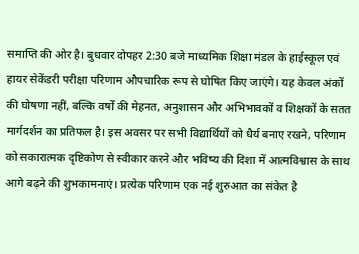समाप्ति की ओर है। बुधवार दोपहर 2:30 बजे माध्यमिक शिक्षा मंडल के हाईस्कूल एवं हायर सेकेंडरी परीक्षा परिणाम औपचारिक रूप से घोषित किए जाएंगे। यह केवल अंकों की घोषणा नहीं, बल्कि वर्षों की मेहनत, अनुशासन और अभिभावकों व शिक्षकों के सतत मार्गदर्शन का प्रतिफल है। इस अवसर पर सभी विद्यार्थियों को धैर्य बनाए रखने, परिणाम को सकारात्मक दृष्टिकोण से स्वीकार करने और भविष्य की दिशा में आत्मविश्वास के साथ आगे बढ़ने की शुभकामनाएं। प्रत्येक परिणाम एक नई शुरुआत का संकेत है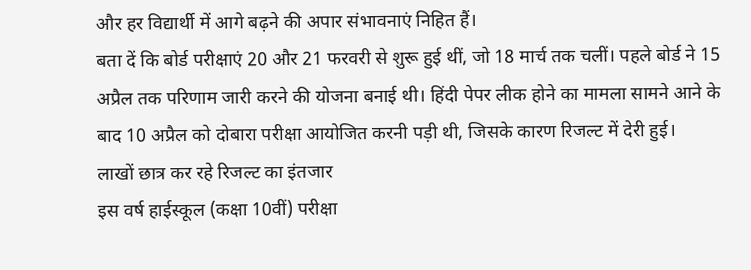और हर विद्यार्थी में आगे बढ़ने की अपार संभावनाएं निहित हैं।
बता दें कि बोर्ड परीक्षाएं 20 और 21 फरवरी से शुरू हुई थीं, जो 18 मार्च तक चलीं। पहले बोर्ड ने 15 अप्रैल तक परिणाम जारी करने की योजना बनाई थी। हिंदी पेपर लीक होने का मामला सामने आने के बाद 10 अप्रैल को दोबारा परीक्षा आयोजित करनी पड़ी थी, जिसके कारण रिजल्ट में देरी हुई।
लाखों छात्र कर रहे रिजल्ट का इंतजार
इस वर्ष हाईस्कूल (कक्षा 10वीं) परीक्षा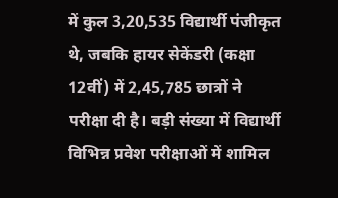में कुल 3,20,535 विद्यार्थी पंजीकृत थे, जबकि हायर सेकेंडरी (कक्षा 12वीं) में 2,45,785 छात्रों ने परीक्षा दी है। बड़ी संख्या में विद्यार्थी विभिन्न प्रवेश परीक्षाओं में शामिल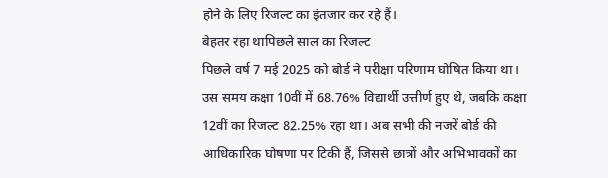होने के लिए रिजल्ट का इंतजार कर रहे हैं।
बेहतर रहा थापिछले साल का रिजल्ट
पिछले वर्ष 7 मई 2025 को बोर्ड ने परीक्षा परिणाम घोषित किया था। उस समय कक्षा 10वीं में 68.76% विद्यार्थी उत्तीर्ण हुए थे, जबकि कक्षा 12वीं का रिजल्ट 82.25% रहा था। अब सभी की नजरें बोर्ड की आधिकारिक घोषणा पर टिकी हैं, जिससे छात्रों और अभिभावकों का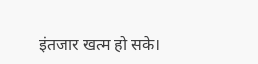इंतजार खत्म हो सके।